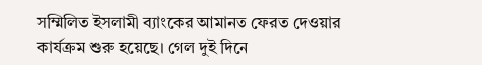সম্মিলিত ইসলামী ব্যাংকের আমানত ফেরত দেওয়ার কার্যক্রম শুরু হয়েছে। গেল দুই দিনে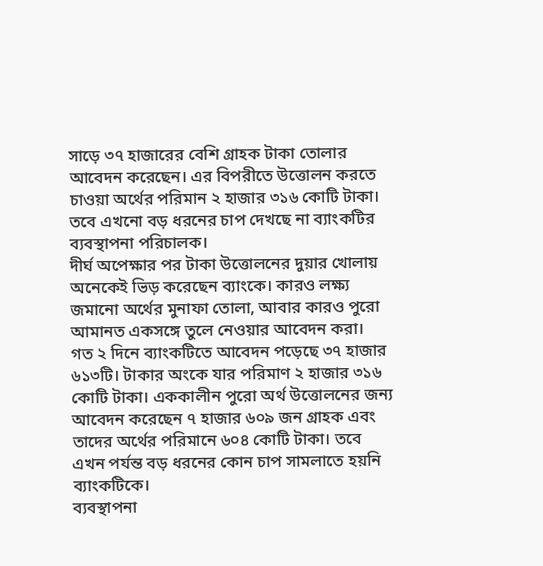সাড়ে ৩৭ হাজারের বেশি গ্রাহক টাকা তোলার আবেদন করেছেন। এর বিপরীতে উত্তোলন করতে চাওয়া অর্থের পরিমান ২ হাজার ৩১৬ কোটি টাকা। তবে এখনো বড় ধরনের চাপ দেখছে না ব্যাংকটির ব্যবস্থাপনা পরিচালক।
দীর্ঘ অপেক্ষার পর টাকা উত্তোলনের দুয়ার খোলায় অনেকেই ভিড় করেছেন ব্যাংকে। কারও লক্ষ্য জমানো অর্থের মুনাফা তোলা, আবার কারও পুরো আমানত একসঙ্গে তুলে নেওয়ার আবেদন করা।
গত ২ দিনে ব্যাংকটিতে আবেদন পড়েছে ৩৭ হাজার ৬১৩টি। টাকার অংকে যার পরিমাণ ২ হাজার ৩১৬ কোটি টাকা। এককালীন পুরো অর্থ উত্তোলনের জন্য আবেদন করেছেন ৭ হাজার ৬০৯ জন গ্রাহক এবং তাদের অর্থের পরিমানে ৬০৪ কোটি টাকা। তবে এখন পর্যন্ত বড় ধরনের কোন চাপ সামলাতে হয়নি ব্যাংকটিকে।
ব্যবস্থাপনা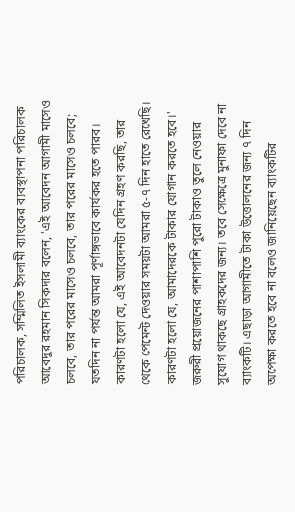পরিচালক, সম্মিলিত ইসলামী ব্যাংকের ব্যবস্থাপনা পরিচালক আবেদুর রহমান সিকদার বলেন, 'এই আবেদন আগামী মাসেও চলবে, তার পরের মাসেও চলবে, তার পরের মাসেও চলবে; যতদিন না পর্যন্ত আমরা পূর্ণাঙ্গভাবে কার্যকর হতে পারব। কারণটা হলো যে, এই আবেদনটা যেদিন গ্রহণ করছি, তার থেকে পেমেন্ট দেওয়ার সময়টা আমরা ৫-৭ দিন হাতে রেখেছি। কারণটা হলো যে, আমাদেরকে টাকার যোগান করতে হবে।'
জরুরী প্রয়োজনের পাশাপাশি পুরো টাকাও তুলে নেওয়ার সুযোগ থাকছে গ্রাহকদের জন্য। তবে সেক্ষেত্রে মুনাফা দেবে না ব্যাংকটি। এছাড়া আগামীতে টাকা উত্তোলনের জন্য ৭ দিন অপেক্ষা করতে হবে না বলেও জানিয়েছেন ব্যাংকটির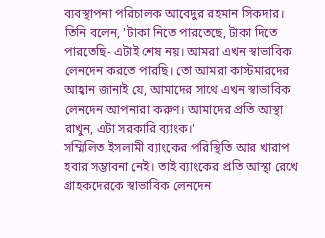ব্যবস্থাপনা পরিচালক আবেদুর রহমান সিকদার।
তিনি বলেন, 'টাকা নিতে পারতেছে, টাকা দিতে পারতেছি- এটাই শেষ নয়। আমরা এখন স্বাভাবিক লেনদেন করতে পারছি। তো আমরা কাস্টমারদের আহ্বান জানাই যে, আমাদের সাথে এখন স্বাভাবিক লেনদেন আপনারা করুণ। আমাদের প্রতি আস্থা রাখুন, এটা সরকারি ব্যাংক।'
সম্মিলিত ইসলামী ব্যাংকের পরিস্থিতি আর খারাপ হবার সম্ভাবনা নেই। তাই ব্যাংকের প্রতি আস্থা রেখে গ্রাহকদেরকে স্বাভাবিক লেনদেন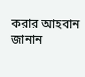করার আহবান জানান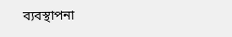ব্যবস্থাপনা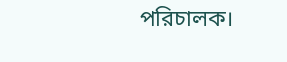পরিচালক।